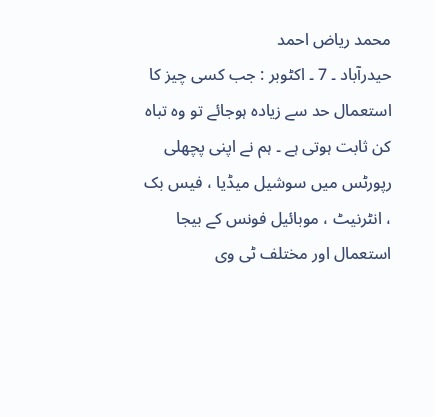محمد ریاض احمد
حیدرآباد ۔ 7 ۔ اکٹوبر : جب کسی چیز کا استعمال حد سے زیادہ ہوجائے تو وہ تباہ کن ثابت ہوتی ہے ۔ ہم نے اپنی پچھلی رپورٹس میں سوشیل میڈیا ، فیس بک ، انٹرنیٹ ، موبائیل فونس کے بیجا استعمال اور مختلف ٹی وی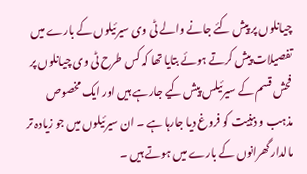چیانلوں پر پیش کئے جانے والے ٹی وی سیرئیلوں کے بارے میں تفصیلات پیش کرتے ہوئے بتایا تھا کہ کس طرح ٹی وی چیانلوں پر فحش قسم کے سیرئیلس پیش کیے جارہے ہیں اور ایک مخصوص مذہب و ذہنیت کو فروغ دیا جارہا ہے ۔ ان سیرئیلوں میں جو زیادہ تر مالدار گھرانوں کے بارے میں ہوتے ہیں ۔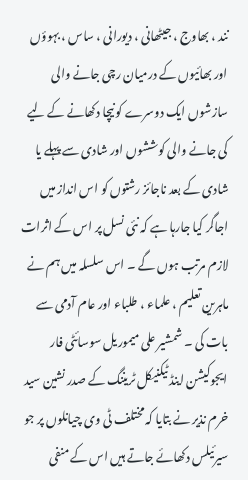نند ، بھاوج ، جیٹھانی ، دیورانی ، ساس ، بہوؤں اور بھائیوں کے درمیان رچی جانے والی سازشوں ایک دوسرے کو نیچا دکھانے کے لیے کی جانے والی کوششوں اور شادی سے پہلے یا شادی کے بعد ناجائز رشتوں کو اس انداز میں اجاگر کیا جارہا ہے کہ نئی نسل پر اس کے اثرات لازم مرتب ہوں گے ۔ اس سلسلہ میں ہم نے ماہرین تعلیم ، علماء ، طلباء اور عام آدمی سے بات کی ۔ شمشیر علی میموریل سوسائٹی فار ایجوکیشن اینڈ ٹیکنیکل ٹریننگ کے صدر نشین سید خرم نذیر نے بتایا کہ مختلف ٹی وی چیانلوں پر جو سیرئیلس دکھائے جاتے ہیں اس کے منفی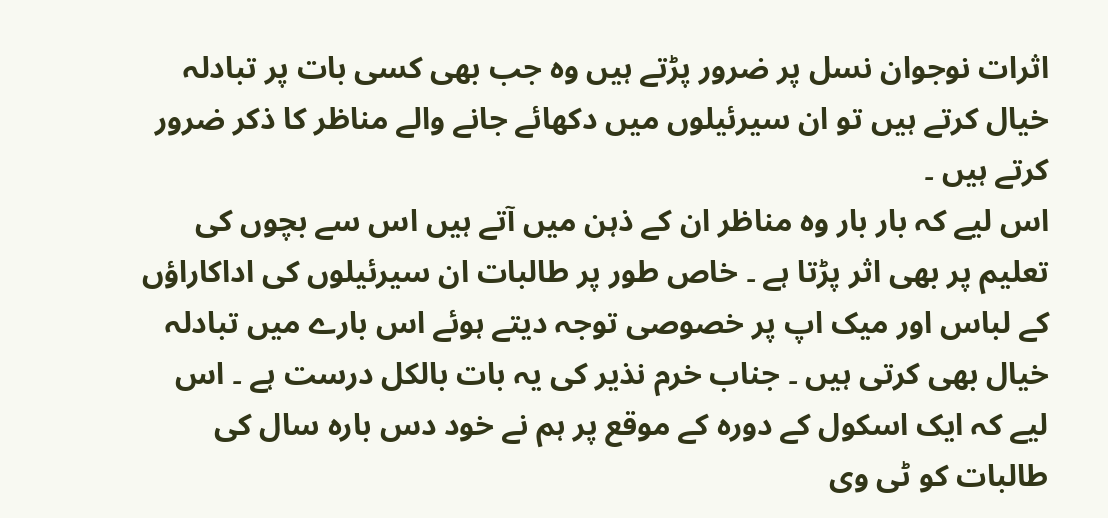اثرات نوجوان نسل پر ضرور پڑتے ہیں وہ جب بھی کسی بات پر تبادلہ خیال کرتے ہیں تو ان سیرئیلوں میں دکھائے جانے والے مناظر کا ذکر ضرور کرتے ہیں ۔
اس لیے کہ بار بار وہ مناظر ان کے ذہن میں آتے ہیں اس سے بچوں کی تعلیم پر بھی اثر پڑتا ہے ۔ خاص طور پر طالبات ان سیرئیلوں کی اداکاراؤں کے لباس اور میک اپ پر خصوصی توجہ دیتے ہوئے اس بارے میں تبادلہ خیال بھی کرتی ہیں ۔ جناب خرم نذیر کی یہ بات بالکل درست ہے ۔ اس لیے کہ ایک اسکول کے دورہ کے موقع پر ہم نے خود دس بارہ سال کی طالبات کو ٹی وی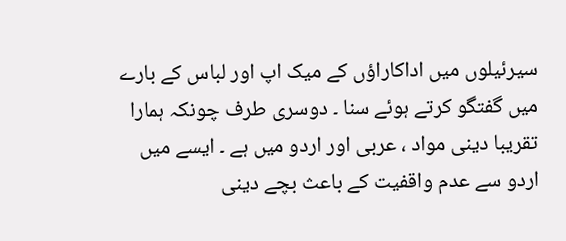سیرئیلوں میں اداکاراؤں کے میک اپ اور لباس کے بارے میں گفتگو کرتے ہوئے سنا ۔ دوسری طرف چونکہ ہمارا تقریبا دینی مواد ، عربی اور اردو میں ہے ۔ ایسے میں اردو سے عدم واقفیت کے باعث بچے دینی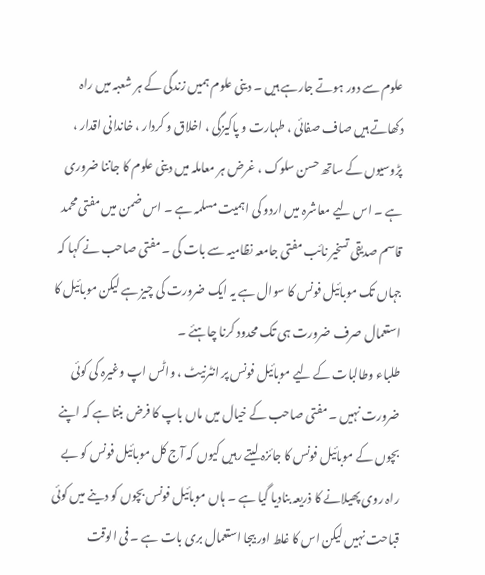علوم سے دور ہوتے جارہے ہیں ۔ دینی علوم ہمیں زندگی کے ہر شعبہ میں راہ دکھاتے ہیں صاف صفائی ، طہارت و پاکیزگی ، اخلاق و کردار ، خاندانی اقدار ، پڑوسیوں کے ساتھ حسن سلوک ، غرض ہر معاملہ میں دینی علوم کا جاننا ضروری ہے ۔ اس لیے معاشرہ میں اردو کی اہمیت مسلمہ ہے ۔ اس ضمن میں مفتی محمد قاسم صدیقی تسخیر نائب مفتی جامعہ نظامیہ سے بات کی ۔ مفتی صاحب نے کہا کہ جہاں تک موبائیل فونس کا سوال ہے یہ ایک ضرورت کی چیز ہے لیکن موبائیل کا استعمال صرف ضرورت ہی تک محدود کرنا چاہئے ۔
طلباء وطالبات کے لیے موبائیل فونس پر انٹرنیٹ ، واٹس اپ وغیرہ کی کوئی ضرورت نہیں ۔ مفتی صاحب کے خیال میں ماں باپ کا فرض بنتا ہے کہ اپنے بچوں کے موبائیل فونس کا جائزہ لیتے رہیں کیوں کہ آج کل موبائیل فونس کو بے راہ روی پھیلانے کا ذریعہ بنادیا گیا ہے ۔ ہاں موبائیل فونس بچوں کو دینے میں کوئی قباحت نہیں لیکن اس کا غلط اور بیجا استعمال بری بات ہے ۔ فی الوقت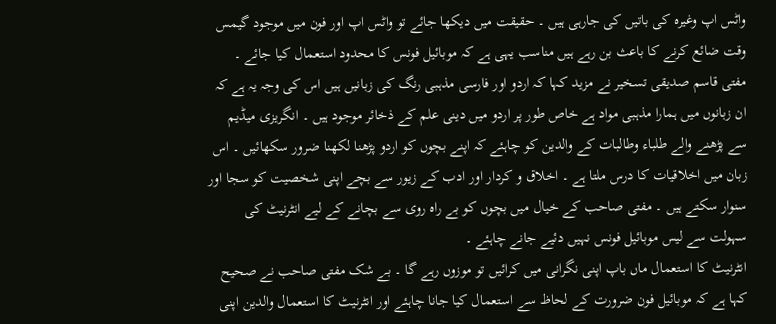واٹس اپ وغیرہ کی باتیں کی جارہی ہیں ۔ حقیقت میں دیکھا جائے تو واٹس اپ اور فون میں موجود گیمس وقت ضائع کرنے کا باعث بن رہے ہیں مناسب یہی ہے کہ موبائیل فونس کا محدود استعمال کیا جائے ۔ مفتی قاسم صدیقی تسخیر نے مزید کہا کہ اردو اور فارسی مذہبی رنگ کی زبانیں ہیں اس کی وجہ یہ ہے کہ ان زبانوں میں ہمارا مذہبی مواد ہے خاص طور پر اردو میں دینی علم کے ذخائر موجود ہیں ۔ انگریزی میڈیم سے پڑھنے والے طلباء وطالبات کے والدین کو چاہئے کہ اپنے بچوں کو اردو پڑھنا لکھنا ضرور سکھائیں ۔ اس زبان میں اخلاقیات کا درس ملتا ہے ۔ اخلاق و کردار اور ادب کے زیور سے بچے اپنی شخصیت کو سجا اور سنوار سکتے ہیں ۔ مفتی صاحب کے خیال میں بچوں کو بے راہ روی سے بچانے کے لیے انٹرنیٹ کی سہولت سے لیس موبائیل فونس نہیں دئیے جانے چاہئے ۔
انٹرنیٹ کا استعمال ماں باپ اپنی نگرانی میں کرائیں تو موزوں رہے گا ۔ بے شک مفتی صاحب نے صحیح کہا ہے کہ موبائیل فون ضرورت کے لحاظ سے استعمال کیا جانا چاہئے اور انٹرنیٹ کا استعمال والدین اپنی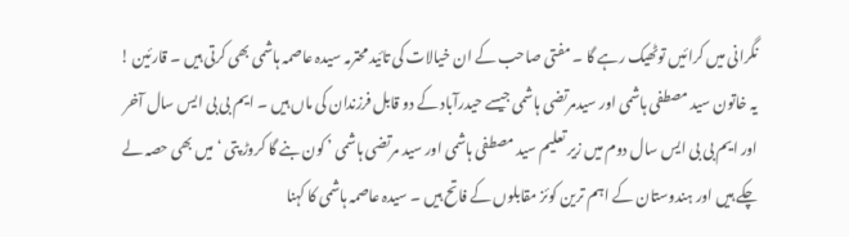نگرانی میں کرائیں توٹھیک رہے گا ۔ مفتی صاحب کے ان خیالات کی تائید محترمہ سیدہ عاصمہ ہاشمی بھی کرتی ہیں ۔ قارئین ! یہ خاتون سید مصطفی ہاشمی اور سیدمرتضی ہاشمی جیسے حیدرآباد کے دو قابل فرزندان کی ماں ہیں ۔ ایم بی بی ایس سال آخر اور ایم بی بی ایس سال دوم میں زیر تعلیم سید مصطفی ہاشمی اور سید مرتضی ہاشمی ’ کون بنے گا کروڑ پتی ‘ میں بھی حصہ لے چکے ہیں اور ہندوستان کے اہم ترین کوئز مقابلوں کے فاتح ہیں ۔ سیدہ عاصمہ ہاشمی کا کہنا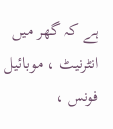ہے کہ گھر میں انٹرنیٹ ، موبائیل فونس ،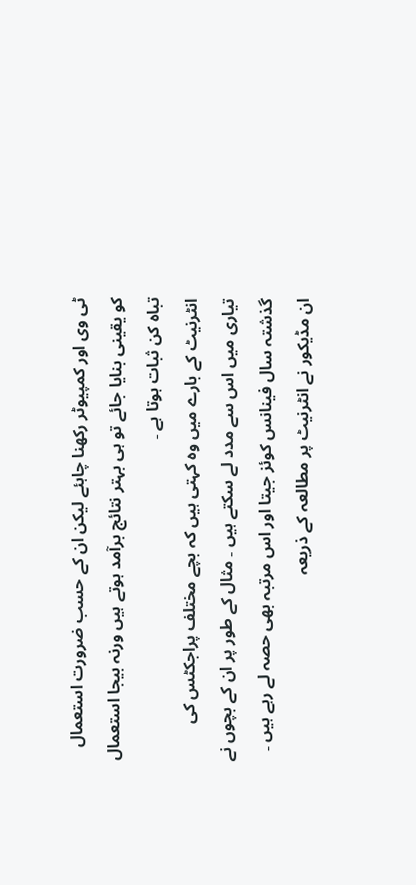ٹی وی اور کمپیوٹر رکھنا چاہئے لیکن ان کے حسب ضرورت استعمال کو یقینی بنایا جائے تو ہی بہتر نتائج برآمد ہوتے ہیں ورنہ بیجا استعمال تباہ کن ثبات ہوتا ہے ۔
انٹرنیٹ کے بارے میں وہ کہتی ہیں کہ بچے مختلف پراجکٹس کی تیاری میں اس سے مدد لے سکتے ہیں ۔ مثال کے طور پر ان کے بچوں نے گذشتہ سال فینانس کوئز جیتا اور اس مرتبہ بھی حصہ لے رہے ہیں ۔ ان مڈیکور نے انٹرنیٹ پر مطالعہ کے ذریعہ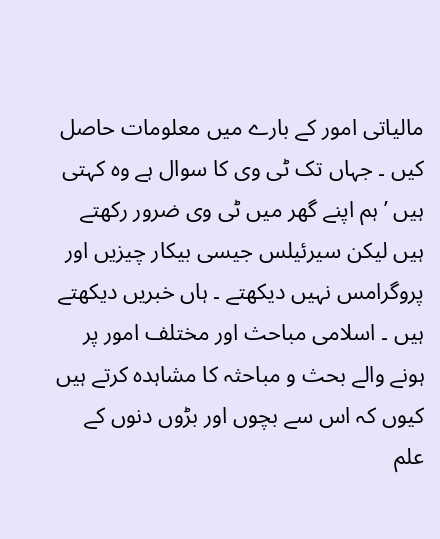مالیاتی امور کے بارے میں معلومات حاصل کیں ۔ جہاں تک ٹی وی کا سوال ہے وہ کہتی ہیں ’ ہم اپنے گھر میں ٹی وی ضرور رکھتے ہیں لیکن سیرئیلس جیسی بیکار چیزیں اور پروگرامس نہیں دیکھتے ۔ ہاں خبریں دیکھتے ہیں ۔ اسلامی مباحث اور مختلف امور پر ہونے والے بحث و مباحثہ کا مشاہدہ کرتے ہیں کیوں کہ اس سے بچوں اور بڑوں دنوں کے علم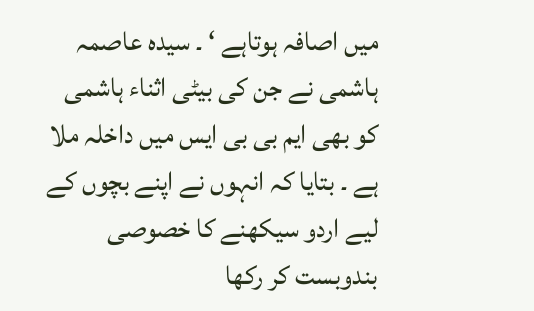میں اصافہ ہوتاہے ‘ ۔ سیدہ عاصمہ ہاشمی نے جن کی بیٹی اثناء ہاشمی کو بھی ایم بی بی ایس میں داخلہ ملا ہے ۔ بتایا کہ انہوں نے اپنے بچوں کے لیے اردو سیکھنے کا خصوصی بندوبست کر رکھا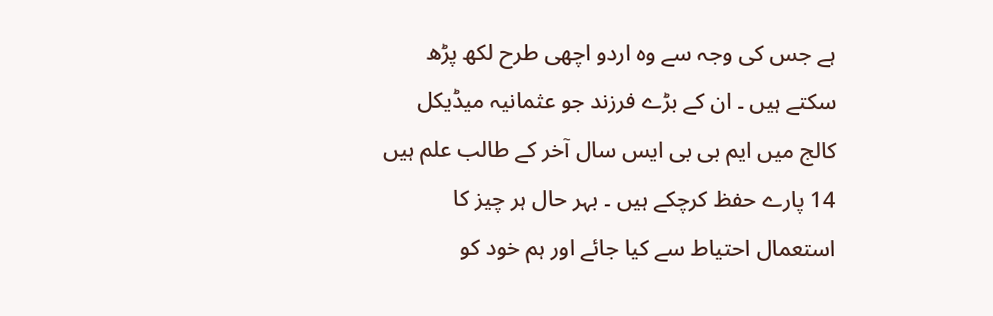ہے جس کی وجہ سے وہ اردو اچھی طرح لکھ پڑھ سکتے ہیں ۔ ان کے بڑے فرزند جو عثمانیہ میڈیکل کالج میں ایم بی بی ایس سال آخر کے طالب علم ہیں 14 پارے حفظ کرچکے ہیں ۔ بہر حال ہر چیز کا استعمال احتیاط سے کیا جائے اور ہم خود کو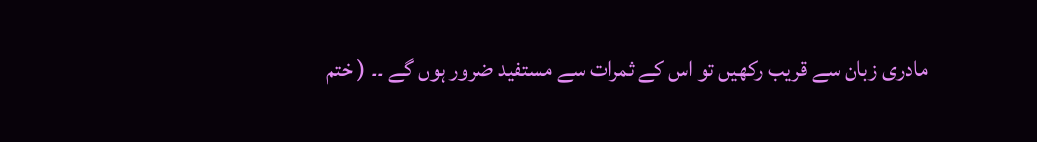مادری زبان سے قریب رکھیں تو اس کے ثمرات سے مستفید ضرور ہوں گے ۔۔ ( ختم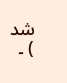شد ) ۔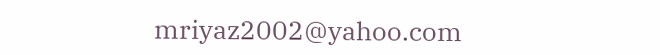mriyaz2002@yahoo.com